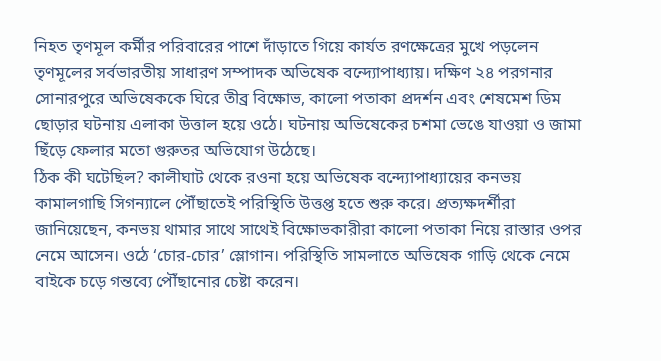নিহত তৃণমূল কর্মীর পরিবারের পাশে দাঁড়াতে গিয়ে কার্যত রণক্ষেত্রের মুখে পড়লেন তৃণমূলের সর্বভারতীয় সাধারণ সম্পাদক অভিষেক বন্দ্যোপাধ্যায়। দক্ষিণ ২৪ পরগনার সোনারপুরে অভিষেককে ঘিরে তীব্র বিক্ষোভ, কালো পতাকা প্রদর্শন এবং শেষমেশ ডিম ছোড়ার ঘটনায় এলাকা উত্তাল হয়ে ওঠে। ঘটনায় অভিষেকের চশমা ভেঙে যাওয়া ও জামা ছিঁড়ে ফেলার মতো গুরুতর অভিযোগ উঠেছে।
ঠিক কী ঘটেছিল? কালীঘাট থেকে রওনা হয়ে অভিষেক বন্দ্যোপাধ্যায়ের কনভয় কামালগাছি সিগন্যালে পৌঁছাতেই পরিস্থিতি উত্তপ্ত হতে শুরু করে। প্রত্যক্ষদর্শীরা জানিয়েছেন, কনভয় থামার সাথে সাথেই বিক্ষোভকারীরা কালো পতাকা নিয়ে রাস্তার ওপর নেমে আসেন। ওঠে ‘চোর-চোর’ স্লোগান। পরিস্থিতি সামলাতে অভিষেক গাড়ি থেকে নেমে বাইকে চড়ে গন্তব্যে পৌঁছানোর চেষ্টা করেন।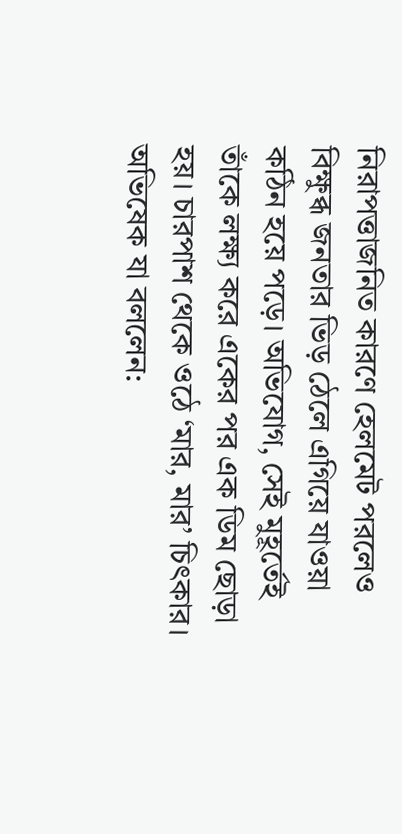নিরাপত্তাজনিত কারণে হেলমেট পরলেও বিক্ষুব্ধ জনতার ভিড় ঠেলে এগিয়ে যাওয়া কঠিন হয়ে পড়ে। অভিযোগ, সেই মুহূর্তেই তাঁকে লক্ষ্য করে একের পর এক ডিম ছোড়া হয়। চারপাশ থেকে ওঠে ‘মার, মার’ চিৎকার।
অভিষেক যা বললেন: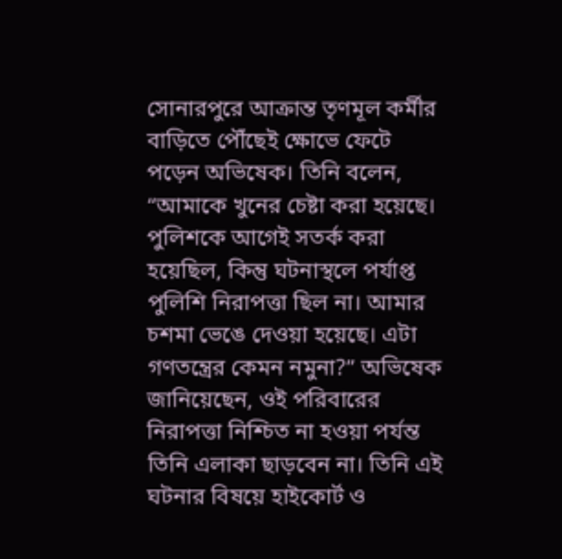সোনারপুরে আক্রান্ত তৃণমূল কর্মীর বাড়িতে পৌঁছেই ক্ষোভে ফেটে পড়েন অভিষেক। তিনি বলেন, “আমাকে খুনের চেষ্টা করা হয়েছে। পুলিশকে আগেই সতর্ক করা হয়েছিল, কিন্তু ঘটনাস্থলে পর্যাপ্ত পুলিশি নিরাপত্তা ছিল না। আমার চশমা ভেঙে দেওয়া হয়েছে। এটা গণতন্ত্রের কেমন নমুনা?” অভিষেক জানিয়েছেন, ওই পরিবারের নিরাপত্তা নিশ্চিত না হওয়া পর্যন্ত তিনি এলাকা ছাড়বেন না। তিনি এই ঘটনার বিষয়ে হাইকোর্ট ও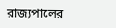রাজ্যপালের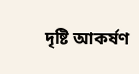দৃষ্টি আকর্ষণ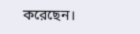করেছেন।